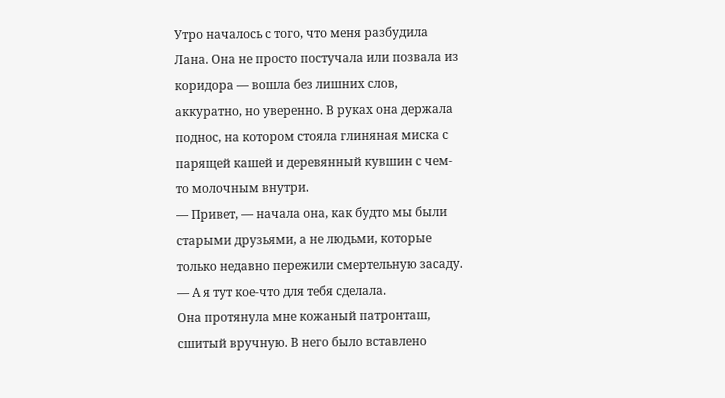Утро началось с того, что меня разбудила Лана. Она не просто постучала или позвала из коридора — вошла без лишних слов, аккуратно, но уверенно. В руках она держала поднос, на котором стояла глиняная миска с парящей кашей и деревянный кувшин с чем-то молочным внутри.
— Привет, — начала она, как будто мы были старыми друзьями, а не людьми, которые только недавно пережили смертельную засаду. — А я тут кое-что для тебя сделала.
Она протянула мне кожаный патронташ, сшитый вручную. В него было вставлено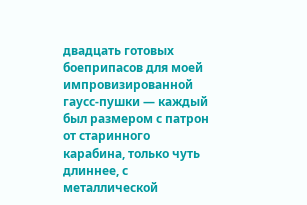двадцать готовых боеприпасов для моей импровизированной гаусс-пушки — каждый был размером с патрон от старинного карабина, только чуть длиннее, с металлической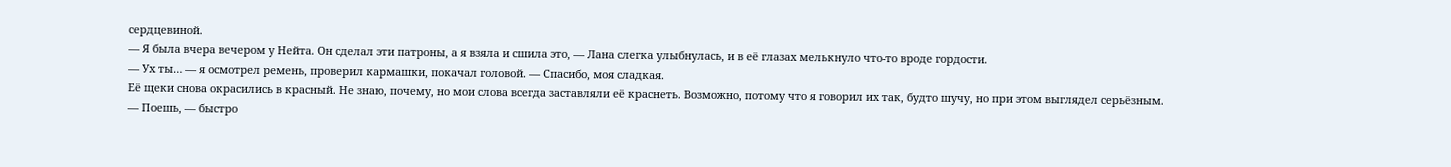сердцевиной.
— Я была вчера вечером у Нейта. Он сделал эти патроны, а я взяла и сшила это, — Лана слегка улыбнулась, и в её глазах мелькнуло что-то вроде гордости.
— Ух ты… — я осмотрел ремень, проверил кармашки, покачал головой. — Спасибо, моя сладкая.
Её щеки снова окрасились в красный. Не знаю, почему, но мои слова всегда заставляли её краснеть. Возможно, потому что я говорил их так, будто шучу, но при этом выглядел серьёзным.
— Поешь, — быстро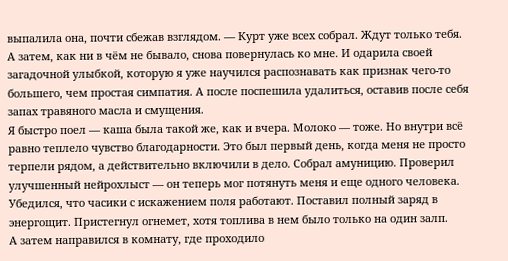выпалила она, почти сбежав взглядом. — Курт уже всех собрал. Ждут только тебя.
А затем, как ни в чём не бывало, снова повернулась ко мне. И одарила своей загадочной улыбкой, которую я уже научился распознавать как признак чего-то большего, чем простая симпатия. А после поспешила удалиться, оставив после себя запах травяного масла и смущения.
Я быстро поел — каша была такой же, как и вчера. Молоко — тоже. Но внутри всё равно теплело чувство благодарности. Это был первый день, когда меня не просто терпели рядом, а действительно включили в дело. Собрал амуницию. Проверил улучшенный нейрохлыст — он теперь мог потянуть меня и еще одного человека. Убедился, что часики с искажением поля работают. Поставил полный заряд в энергощит. Пристегнул огнемет, хотя топлива в нем было только на один залп.
А затем направился в комнату, где проходило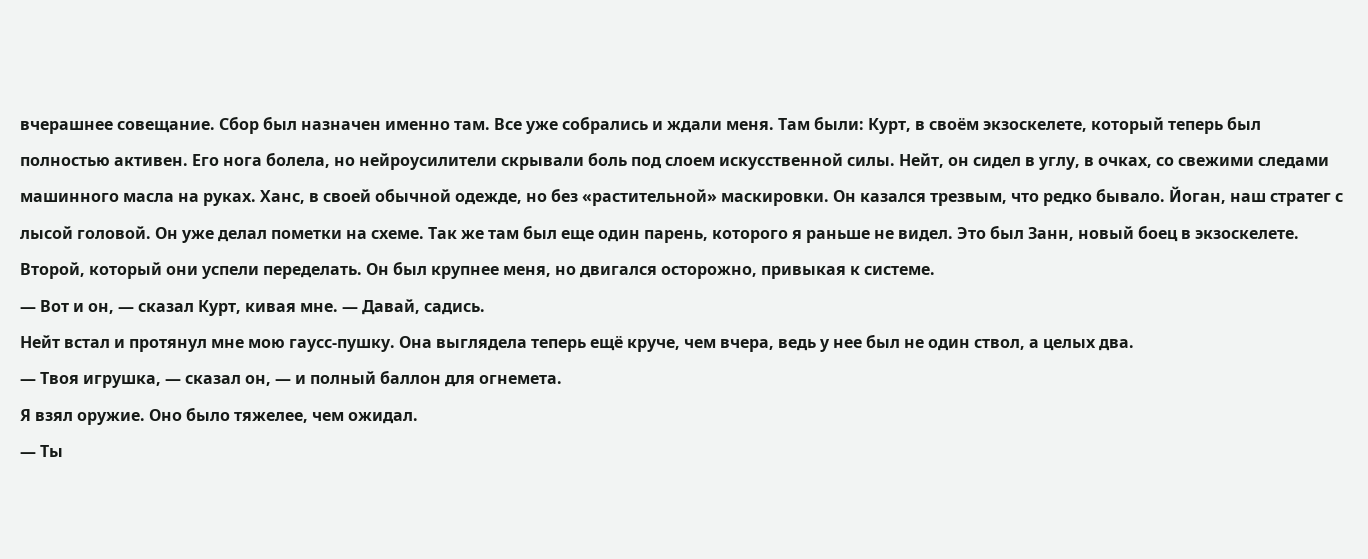вчерашнее совещание. Сбор был назначен именно там. Все уже собрались и ждали меня. Там были: Курт, в своём экзоскелете, который теперь был полностью активен. Его нога болела, но нейроусилители скрывали боль под слоем искусственной силы. Нейт, он сидел в углу, в очках, со свежими следами машинного масла на руках. Ханс, в своей обычной одежде, но без «растительной» маскировки. Он казался трезвым, что редко бывало. Йоган, наш стратег с лысой головой. Он уже делал пометки на схеме. Так же там был еще один парень, которого я раньше не видел. Это был Занн, новый боец в экзоскелете. Второй, который они успели переделать. Он был крупнее меня, но двигался осторожно, привыкая к системе.
— Вот и он, — сказал Курт, кивая мне. — Давай, садись.
Нейт встал и протянул мне мою гаусс-пушку. Она выглядела теперь ещё круче, чем вчера, ведь у нее был не один ствол, а целых два.
— Твоя игрушка, — сказал он, — и полный баллон для огнемета.
Я взял оружие. Оно было тяжелее, чем ожидал.
— Ты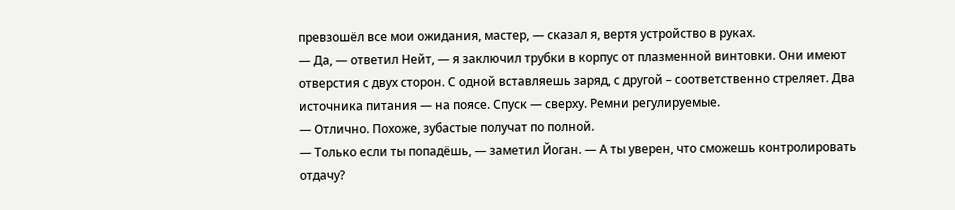превзошёл все мои ожидания, мастер, — сказал я, вертя устройство в руках.
— Да, — ответил Нейт, — я заключил трубки в корпус от плазменной винтовки. Они имеют отверстия с двух сторон. С одной вставляешь заряд, с другой – соответственно стреляет. Два источника питания — на поясе. Спуск — сверху. Ремни регулируемые.
— Отлично. Похоже, зубастые получат по полной.
— Только если ты попадёшь, — заметил Йоган. — А ты уверен, что сможешь контролировать отдачу?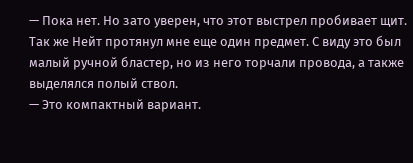— Пока нет. Но зато уверен, что этот выстрел пробивает щит.
Так же Нейт протянул мне еще один предмет. С виду это был малый ручной бластер, но из него торчали провода, а также выделялся полый ствол.
— Это компактный вариант.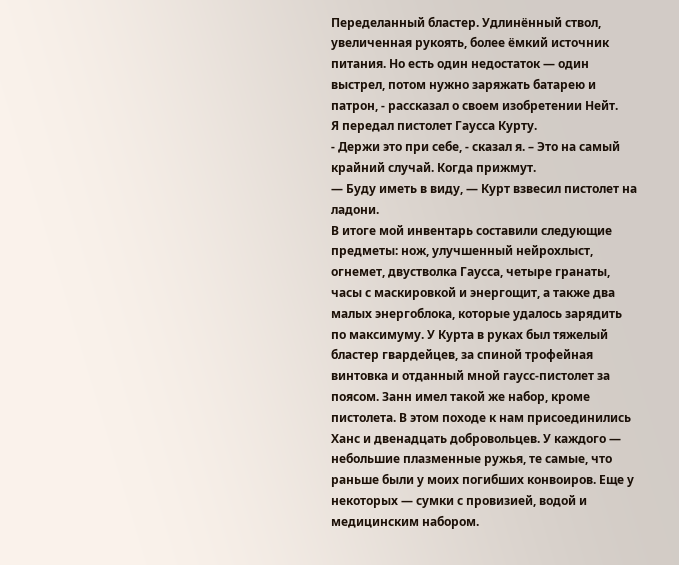Переделанный бластер. Удлинённый ствол, увеличенная рукоять, более ёмкий источник питания. Но есть один недостаток — один выстрел, потом нужно заряжать батарею и патрон, - рассказал о своем изобретении Нейт.
Я передал пистолет Гаусса Курту.
- Держи это при себе, - сказал я. – Это на самый крайний случай. Когда прижмут.
— Буду иметь в виду, — Курт взвесил пистолет на ладони.
В итоге мой инвентарь составили следующие предметы: нож, улучшенный нейрохлыст, огнемет, двустволка Гаусса, четыре гранаты, часы с маскировкой и энергощит, а также два малых энергоблока, которые удалось зарядить по максимуму. У Курта в руках был тяжелый бластер гвардейцев, за спиной трофейная винтовка и отданный мной гаусс-пистолет за поясом. Занн имел такой же набор, кроме пистолета. В этом походе к нам присоединились Ханс и двенадцать добровольцев. У каждого — небольшие плазменные ружья, те самые, что раньше были у моих погибших конвоиров. Еще у некоторых — сумки с провизией, водой и медицинским набором.